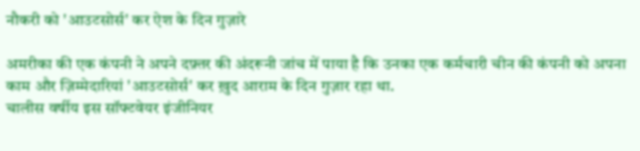नौकरी को 'आउटसोर्स' कर ऐश के दिन गुज़ारे

अमरीका की एक कंपनी ने अपने दफ़्तर की अंदरूनी जांच में पाया है कि उनका एक कर्मचारी चीन की कंपनी को अपना काम और ज़िम्मेदारियां 'आउटसोर्स' कर ख़ुद आराम के दिन गुज़ार रहा था.
चालीस वर्षीय इस सॉफ्टवेयर इंजीनियर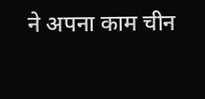ने अपना काम चीन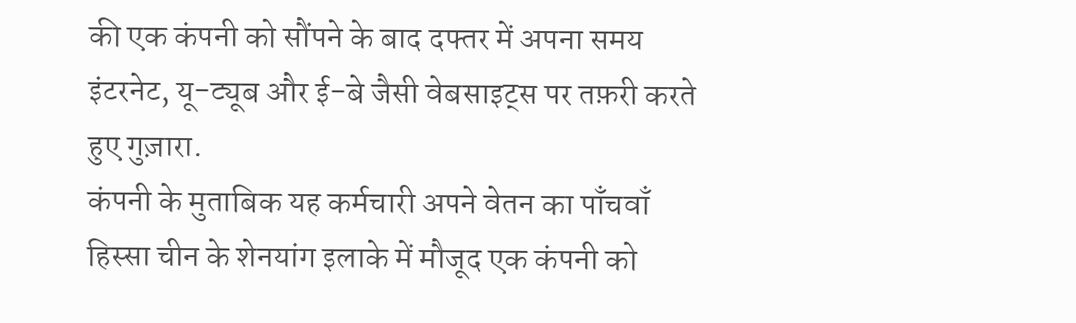की एक कंपनी को सौंपने के बाद दफ्तर में अपना समय इंटरनेट, यू-ट्यूब और ई-बे जैसी वेबसाइट्स पर तफ़री करते हुए गुज़ारा.
कंपनी के मुताबिक यह कर्मचारी अपने वेतन का पाँचवाँ हिस्सा चीन के शेनयांग इलाके में मौजूद एक कंपनी को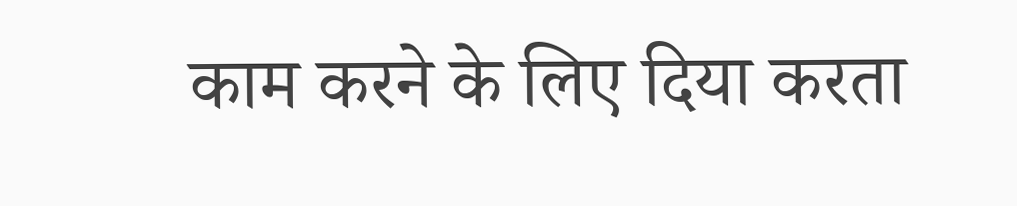काम करने के लिए दिया करता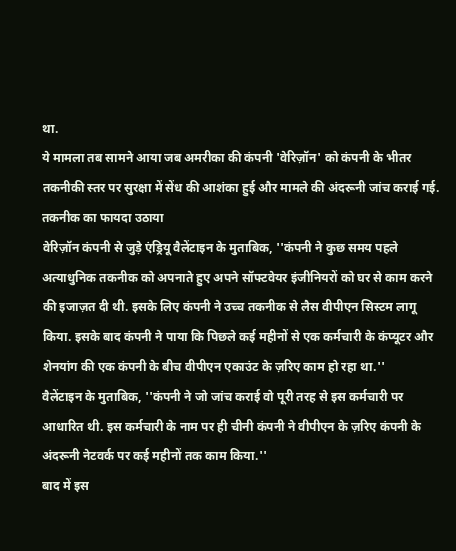था.
ये मामला तब सामने आया जब अमरीका की कंपनी 'वेरिज़ॉन' को कंपनी के भीतर तकनीकी स्तर पर सुरक्षा में सेंध की आशंका हुई और मामले की अंदरूनी जांच कराई गई.
तकनीक का फायदा उठाया
वेरिज़ॉन कंपनी से जुड़े एंड्रियू वैलेंटाइन के मुताबिक, ''कंपनी ने कुछ समय पहले अत्याधुनिक तकनीक को अपनाते हुए अपने सॉफ्टवेयर इंजीनियरों को घर से काम करने की इजाज़त दी थी. इसके लिए कंपनी ने उच्च तकनीक से लैस वीपीएन सिस्टम लागू किया. इसके बाद कंपनी ने पाया कि पिछले कई महीनों से एक कर्मचारी के कंप्यूटर और शेनयांग की एक कंपनी के बीच वीपीएन एकाउंट के ज़रिए काम हो रहा था.''
वैलेंटाइन के मुताबिक, ''कंपनी ने जो जांच कराई वो पूरी तरह से इस कर्मचारी पर आधारित थी. इस कर्मचारी के नाम पर ही चीनी कंपनी ने वीपीएन के ज़रिए कंपनी के अंदरूनी नेटवर्क पर कई महीनों तक काम किया.''
बाद में इस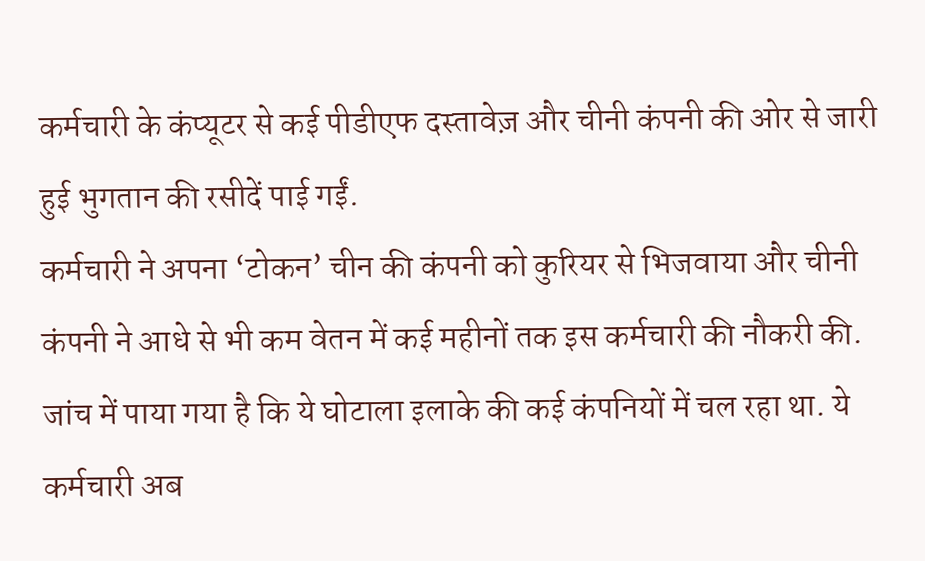कर्मचारी के कंप्यूटर से कई पीडीएफ दस्तावेज़ और चीनी कंपनी की ओर से जारी हुई भुगतान की रसीदें पाई गईं.
कर्मचारी ने अपना ‘टोकन’ चीन की कंपनी को कुरियर से भिजवाया और चीनी कंपनी ने आधे से भी कम वेतन में कई महीनों तक इस कर्मचारी की नौकरी की.
जांच में पाया गया है कि ये घोटाला इलाके की कई कंपनियों में चल रहा था. ये कर्मचारी अब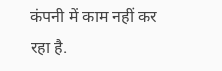कंपनी में काम नहीं कर रहा है.